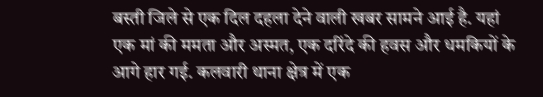बस्ती जिले से एक दिल दहला देने वाली खबर सामने आई है. यहां एक मां की ममता और अस्मत, एक दरिंदे की हवस और धमकियों के आगे हार गई. कलवारी थाना क्षेत्र में एक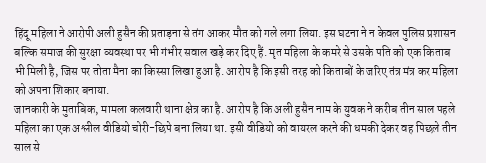हिंदू महिला ने आरोपी अली हुसैन की प्रताड़ना से तंग आकर मौत को गले लगा लिया. इस घटना ने न केवल पुलिस प्रशासन बल्कि समाज की सुरक्षा व्यवस्था पर भी गंभीर सवाल खड़े कर दिए हैं. मृत महिला के कमरे से उसके पति को एक किताब भी मिली है, जिस पर तोता मैना का किस्सा लिखा हुआ है. आरोप है कि इसी तरह को किताबों के जरिए तंत्र मंत्र कर महिला को अपना शिकार बनाया.
जानकारी के मुताबिक, मामला कलवारी थाना क्षेत्र का है. आरोप है कि अली हुसैन नाम के युवक ने करीब तीन साल पहले महिला का एक अश्लील वीडियो चोरी-छिपे बना लिया था. इसी वीडियो को वायरल करने की धमकी देकर वह पिछले तीन साल से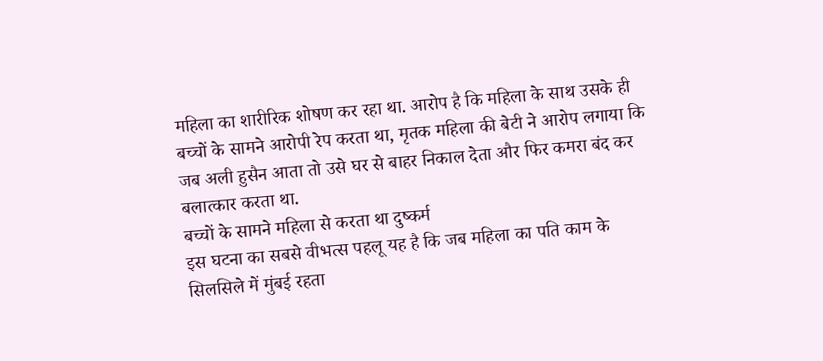महिला का शारीरिक शोषण कर रहा था. आरोप है कि महिला के साथ उसके ही बच्चों के सामने आरोपी रेप करता था, मृतक महिला की बेटी ने आरोप लगाया कि जब अली हुसैन आता तो उसे घर से बाहर निकाल देता और फिर कमरा बंद कर बलात्कार करता था.
बच्चों के सामने महिला से करता था दुष्कर्म
इस घटना का सबसे वीभत्स पहलू यह है कि जब महिला का पति काम के सिलसिले में मुंबई रहता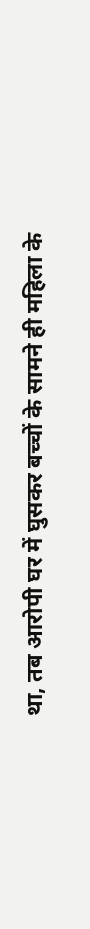था, तब आरोपी घर में घुसकर बच्चों के सामने ही महिला के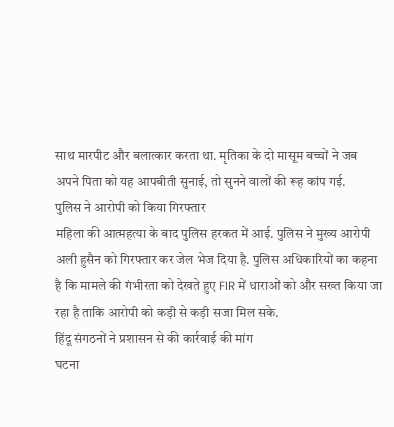साथ मारपीट और बलात्कार करता था. मृतिका के दो मासूम बच्चों ने जब अपने पिता को यह आपबीती सुनाई, तो सुनने वालों की रूह कांप गई.
पुलिस ने आरोपी को किया गिरफ्तार
महिला की आत्महत्या के बाद पुलिस हरकत में आई. पुलिस ने मुख्य आरोपी अली हुसैन को गिरफ्तार कर जेल भेज दिया है. पुलिस अधिकारियों का कहना है कि मामले की गंभीरता को देखते हुए FIR में धाराओं को और सख्त किया जा रहा है ताकि आरोपी को कड़ी से कड़ी सजा मिल सके.
हिंदू संगठनों ने प्रशासन से की कार्रवाई की मांग
घटना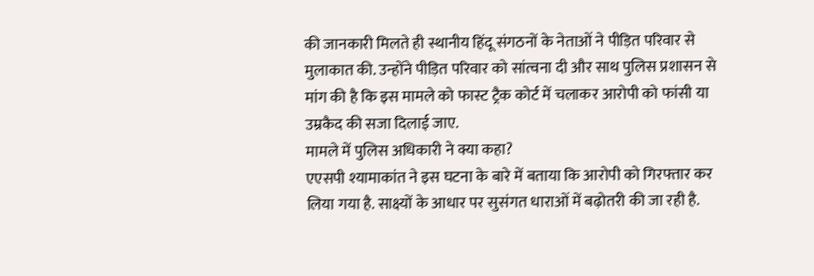की जानकारी मिलते ही स्थानीय हिंदू संगठनों के नेताओं ने पीड़ित परिवार से मुलाकात की. उन्होंने पीड़ित परिवार को सांत्वना दी और साथ पुलिस प्रशासन से मांग की है कि इस मामले को फास्ट ट्रैक कोर्ट में चलाकर आरोपी को फांसी या उम्रकैद की सजा दिलाई जाए.
मामले में पुलिस अधिकारी ने क्या कहा?
एएसपी श्यामाकांत ने इस घटना के बारे में बताया कि आरोपी को गिरफ्तार कर लिया गया है. साक्ष्यों के आधार पर सुसंगत धाराओं में बढ़ोतरी की जा रही है.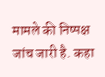मामले की निष्पक्ष जांच जारी है. कहा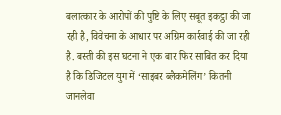बलात्कार के आरोपों की पुष्टि के लिए सबूत इकट्ठा की जा रही है, विवेचना के आधार पर अग्रिम कार्रवाई की जा रही है. बस्ती की इस घटना ने एक बार फिर साबित कर दिया है कि डिजिटल युग में ‘साइबर ब्लैकमेलिंग’ कितनी जानलेवा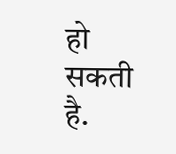हो सकती है.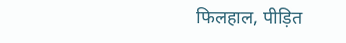फिलहाल, पीड़ित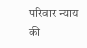परिवार न्याय की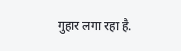गुहार लगा रहा है.